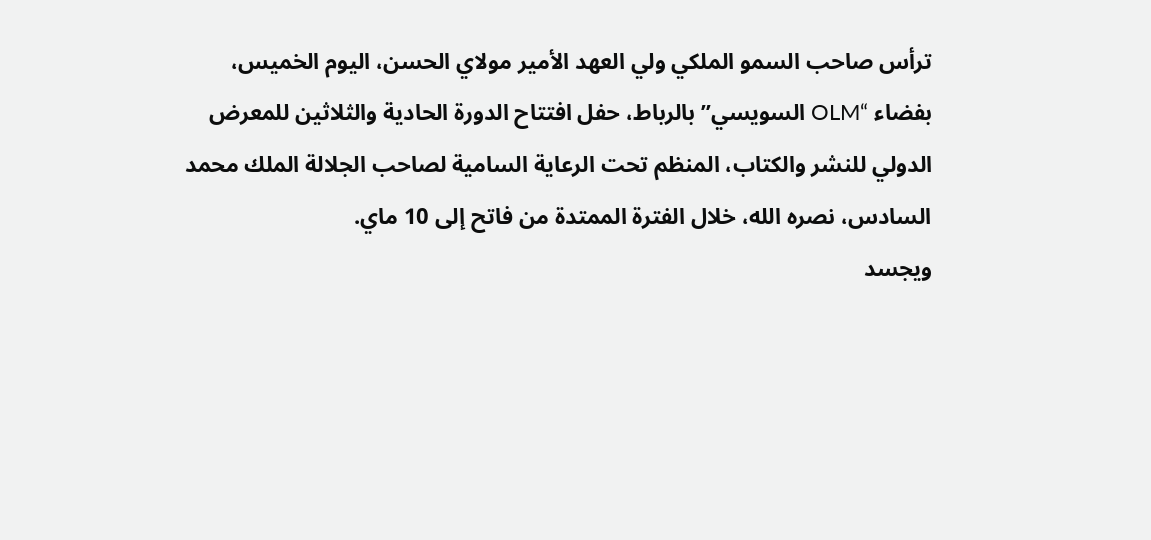ترأس صاحب السمو الملكي ولي العهد الأمير مولاي الحسن، اليوم الخميس، بفضاء “OLM السويسي” بالرباط، حفل افتتاح الدورة الحادية والثلاثين للمعرض الدولي للنشر والكتاب، المنظم تحت الرعاية السامية لصاحب الجلالة الملك محمد السادس، نصره الله، خلال الفترة الممتدة من فاتح إلى 10 ماي.
ويجسد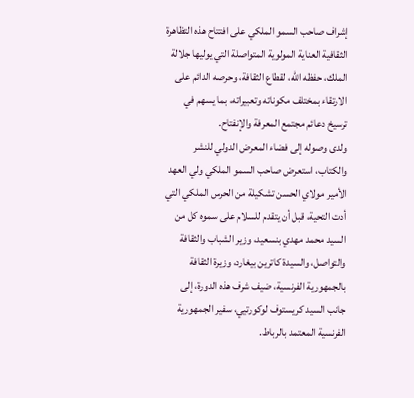إشراف صاحب السمو الملكي على افتتاح هذه التظاهرة الثقافية العناية المولوية المتواصلة التي يوليها جلالة الملك، حفظه الله، لقطاع الثقافة، وحرصه الدائم على الارتقاء بمختلف مكوناته وتعبيراته، بما يسهم في ترسيخ دعائم مجتمع المعرفة والإنفتاح.
ولدى وصوله إلى فضاء المعرض الدولي للنشر والكتاب، استعرض صاحب السمو الملكي ولي العهد الأمير مولاي الحسن تشكيلة من الحرس الملكي التي أدت التحية، قبل أن يتقدم للسلام على سموه كل من السيد محمد مهدي بنسعيد، وزير الشباب والثقافة والتواصل، والسيدة كاترين بيغارد، وزيرة الثقافة بالجمهورية الفرنسية، ضيف شرف هذه الدورة، إلى جانب السيد كريستوف لوكورتيي، سفير الجمهورية الفرنسية المعتمد بالرباط.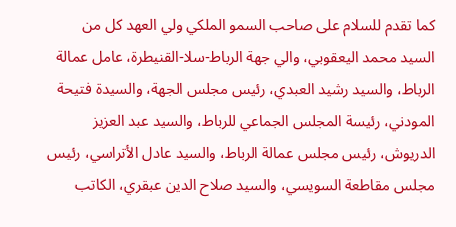كما تقدم للسلام على صاحب السمو الملكي ولي العهد كل من السيد محمد اليعقوبي، والي جهة الرباط-سلا-القنيطرة، عامل عمالة الرباط، والسيد رشيد العبدي، رئيس مجلس الجهة، والسيدة فتيحة المودني، رئيسة المجلس الجماعي للرباط، والسيد عبد العزيز الدريوش، رئيس مجلس عمالة الرباط، والسيد عادل الأتراسي، رئيس مجلس مقاطعة السويسي، والسيد صلاح الدين عبقري، الكاتب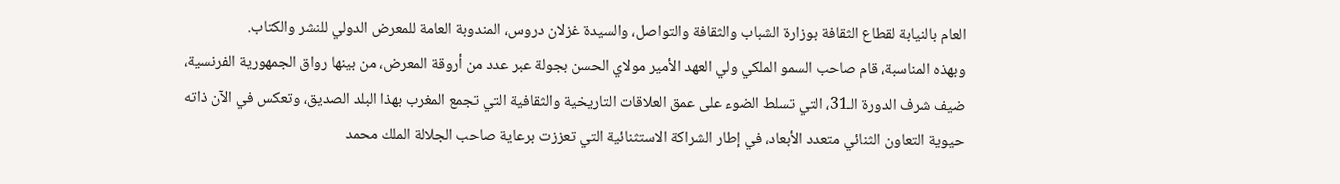العام بالنيابة لقطاع الثقافة بوزارة الشباب والثقافة والتواصل، والسيدة غزلان دروس، المندوبة العامة للمعرض الدولي للنشر والكتاب.
وبهذه المناسبة، قام صاحب السمو الملكي ولي العهد الأمير مولاي الحسن بجولة عبر عدد من أروقة المعرض، من بينها رواق الجمهورية الفرنسية، ضيف شرف الدورة الـ31، التي تسلط الضوء على عمق العلاقات التاريخية والثقافية التي تجمع المغرب بهذا البلد الصديق، وتعكس في الآن ذاته حيوية التعاون الثنائي متعدد الأبعاد، في إطار الشراكة الاستثنائية التي تعززت برعاية صاحب الجلالة الملك محمد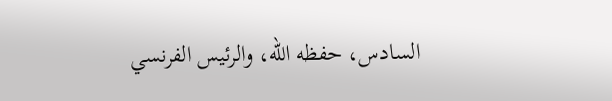السادس، حفظه الله، والرئيس الفرنسي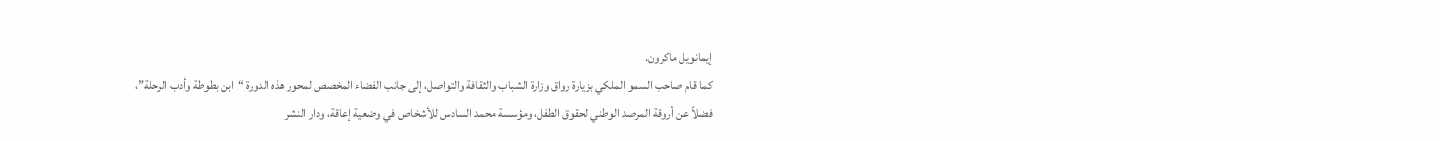إيمانويل ماكرون.
كما قام صاحب السمو الملكي بزيارة رواق وزارة الشباب والثقافة والتواصل، إلى جانب الفضاء المخصص لمحور هذه الدورة “ابن بطوطة وأدب الرحلة”، فضلاً عن أروقة المرصد الوطني لحقوق الطفل، ومؤسسة محمد السادس للأشخاص في وضعية إعاقة، ودار النشر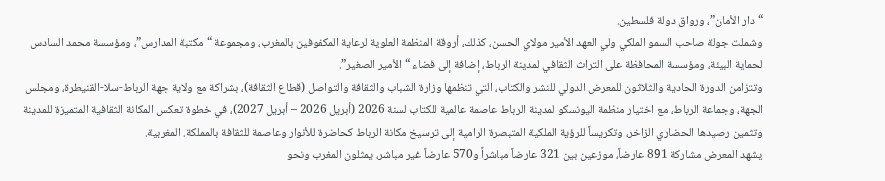“دار الأمان”، ورواق دولة فلسطين.
وشملت جولة صاحب السمو الملكي ولي العهد الأمير مولاي الحسن، كذلك، أروقة المنظمة العلوية لرعاية المكفوفين بالمغرب، ومجموعة “مكتبة المدارس”، ومؤسسة محمد السادس لحماية البيئة، ومؤسسة المحافظة على التراث الثقافي لمدينة الرباط، إضافة إلى فضاء “الأمير الصغير”.
وتتزامن الدورة الحادية والثلاثون للمعرض الدولي للنشر والكتاب، التي تنظمها وزارة الشباب والثقافة والتواصل (قطاع الثقافة)، بشراكة مع ولاية جهة الرباط-سلا-القنيطرة، ومجلس الجهة، وجماعة الرباط، مع اختيار منظمة اليونسكو لمدينة الرباط عاصمة عالمية للكتاب لسنة 2026 (أبريل 2026 – أبريل 2027)، في خطوة تعكس المكانة الثقافية المتميزة للمدينة وتثمين رصيدها الحضاري الزاخر، وتكريساً للرؤية الملكية المتبصرة الرامية إلى ترسيخ مكانة الرباط كحاضرة للأنوار وعاصمة للثقافة بالمملكة. المغربية.
يشهد المعرض مشاركة 891 عارضاً، موزعين بين 321 عارضاً مباشراً و570 عارضاً غير مباشر، يمثلون المغرب ونحو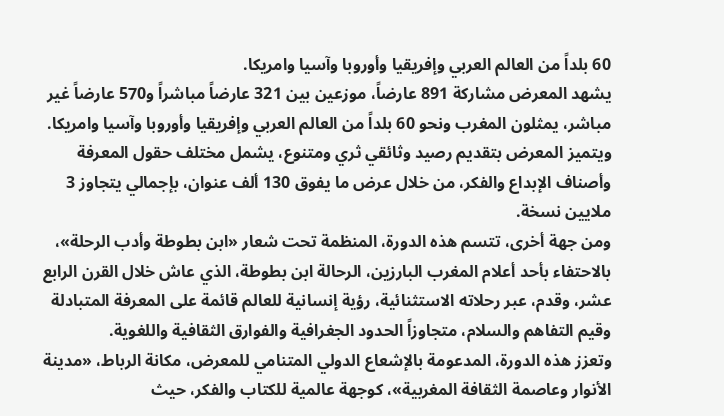60 بلداً من العالم العربي وإفريقيا وأوروبا وآسيا وامريكا.
يشهد المعرض مشاركة 891 عارضاً، موزعين بين 321 عارضاً مباشراً و570 عارضاً غير مباشر، يمثلون المغرب ونحو 60 بلداً من العالم العربي وإفريقيا وأوروبا وآسيا وامريكا.
ويتميز المعرض بتقديم رصيد وثائقي ثري ومتنوع، يشمل مختلف حقول المعرفة وأصناف الإبداع والفكر، من خلال عرض ما يفوق 130 ألف عنوان، بإجمالي يتجاوز 3 ملايين نسخة.
ومن جهة أخرى، تتسم هذه الدورة، المنظمة تحت شعار «ابن بطوطة وأدب الرحلة»، بالاحتفاء بأحد أعلام المغرب البارزين، الرحالة ابن بطوطة، الذي عاش خلال القرن الرابع عشر، وقدم، عبر رحلاته الاستثنائية، رؤية إنسانية للعالم قائمة على المعرفة المتبادلة وقيم التفاهم والسلام، متجاوزاً الحدود الجغرافية والفوارق الثقافية واللغوية.
وتعزز هذه الدورة، المدعومة بالإشعاع الدولي المتنامي للمعرض، مكانة الرباط، «مدينة الأنوار وعاصمة الثقافة المغربية»، كوجهة عالمية للكتاب والفكر، حيث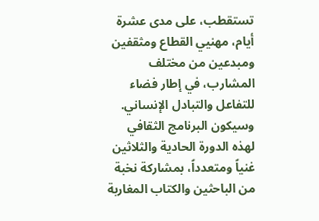تستقطب، على مدى عشرة أيام، مهنيي القطاع ومثقفين ومبدعين من مختلف المشارب، في إطار فضاء للتفاعل والتبادل الإنساني.
وسيكون البرنامج الثقافي لهذه الدورة الحادية والثلاثين غنياً ومتعدداً، بمشاركة نخبة من الباحثين والكتاب المغاربة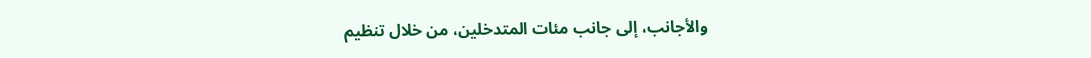والأجانب، إلى جانب مئات المتدخلين، من خلال تنظيم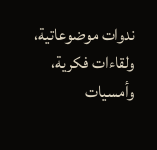ندوات موضوعاتية، ولقاءات فكرية، وأمسيات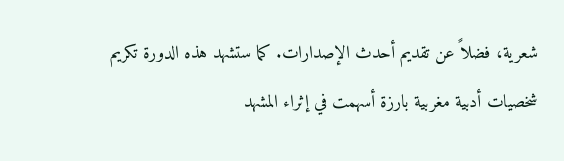شعرية، فضلاً عن تقديم أحدث الإصدارات. كما ستشهد هذه الدورة تكريم شخصيات أدبية مغربية بارزة أسهمت في إثراء المشهد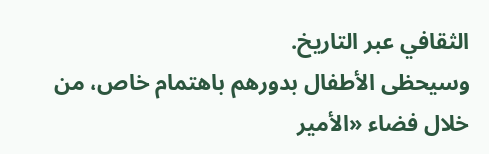الثقافي عبر التاريخ.
وسيحظى الأطفال بدورهم باهتمام خاص، من خلال فضاء «الأمير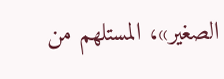الصغير»، المستلهم من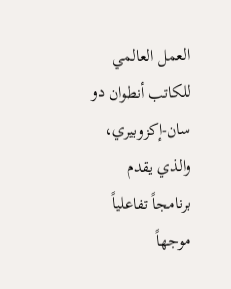العمل العالمي للكاتب أنطوان دو سان-إكزوبيري، والذي يقدم برنامجاً تفاعلياً موجهاً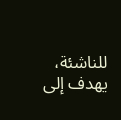للناشئة، يهدف إلى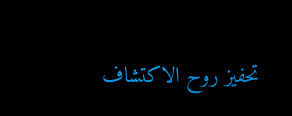تحفيز روح الاكتشاف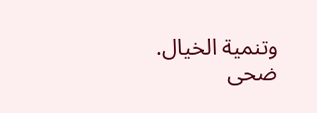وتنمية الخيال.
ضحى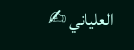العلياني ✍